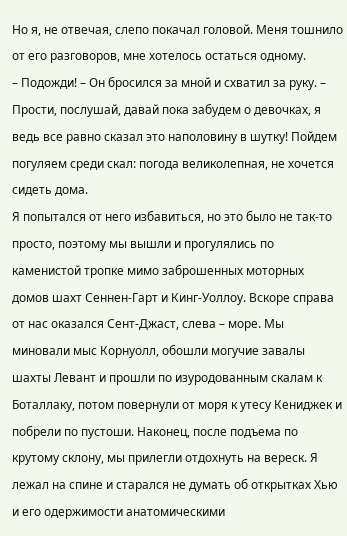Но я, не отвечая, слепо покачал головой. Меня тошнило от его разговоров, мне хотелось остаться одному.
– Подожди! – Он бросился за мной и схватил за руку. – Прости, послушай, давай пока забудем о девочках, я ведь все равно сказал это наполовину в шутку! Пойдем погуляем среди скал: погода великолепная, не хочется сидеть дома.
Я попытался от него избавиться, но это было не так-то просто, поэтому мы вышли и прогулялись по каменистой тропке мимо заброшенных моторных домов шахт Сеннен-Гарт и Кинг-Уоллоу. Вскоре справа от нас оказался Сент-Джаст, слева – море. Мы миновали мыс Корнуолл, обошли могучие завалы шахты Левант и прошли по изуродованным скалам к Боталлаку, потом повернули от моря к утесу Кениджек и побрели по пустоши. Наконец, после подъема по крутому склону, мы прилегли отдохнуть на вереск. Я лежал на спине и старался не думать об открытках Хью и его одержимости анатомическими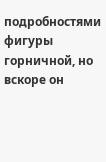подробностями фигуры горничной, но вскоре он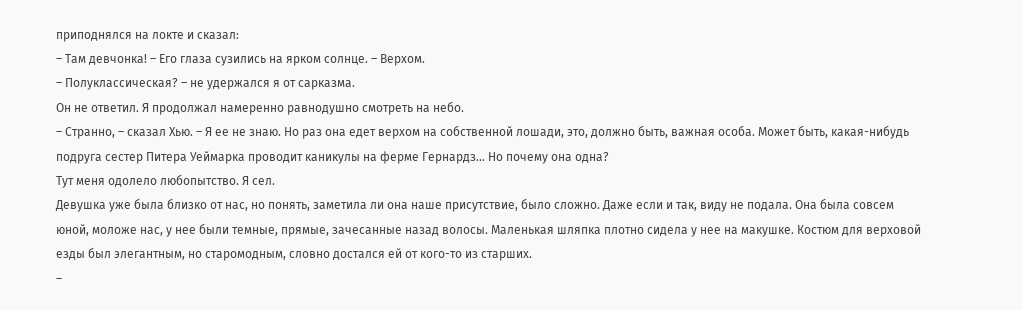приподнялся на локте и сказал:
– Там девчонка! – Его глаза сузились на ярком солнце. – Верхом.
– Полуклассическая? – не удержался я от сарказма.
Он не ответил. Я продолжал намеренно равнодушно смотреть на небо.
– Странно, – сказал Хью. – Я ее не знаю. Но раз она едет верхом на собственной лошади, это, должно быть, важная особа. Может быть, какая-нибудь подруга сестер Питера Уеймарка проводит каникулы на ферме Гернардз… Но почему она одна?
Тут меня одолело любопытство. Я сел.
Девушка уже была близко от нас, но понять, заметила ли она наше присутствие, было сложно. Даже если и так, виду не подала. Она была совсем юной, моложе нас, у нее были темные, прямые, зачесанные назад волосы. Маленькая шляпка плотно сидела у нее на макушке. Костюм для верховой езды был элегантным, но старомодным, словно достался ей от кого-то из старших.
–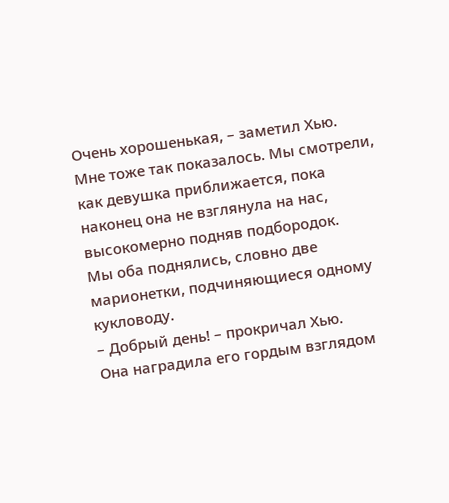Очень хорошенькая, – заметил Хью.
Мне тоже так показалось. Мы смотрели, как девушка приближается, пока наконец она не взглянула на нас, высокомерно подняв подбородок.
Мы оба поднялись, словно две марионетки, подчиняющиеся одному кукловоду.
– Добрый день! – прокричал Хью.
Она наградила его гордым взглядом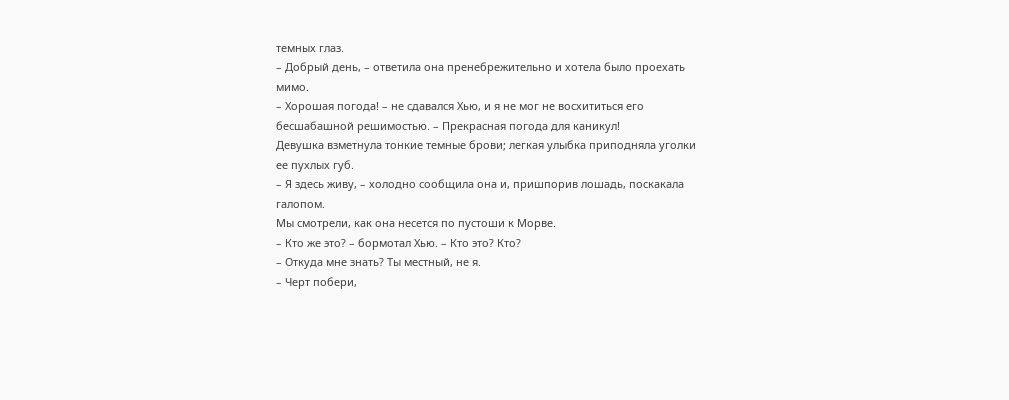темных глаз.
– Добрый день, – ответила она пренебрежительно и хотела было проехать мимо.
– Хорошая погода! – не сдавался Хью, и я не мог не восхититься его бесшабашной решимостью. – Прекрасная погода для каникул!
Девушка взметнула тонкие темные брови; легкая улыбка приподняла уголки ее пухлых губ.
– Я здесь живу, – холодно сообщила она и, пришпорив лошадь, поскакала галопом.
Мы смотрели, как она несется по пустоши к Морве.
– Кто же это? – бормотал Хью. – Кто это? Кто?
– Откуда мне знать? Ты местный, не я.
– Черт побери,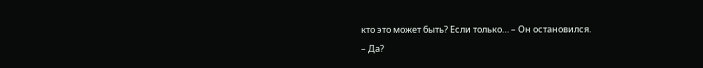кто это может быть? Если только… – Он остановился.
– Да?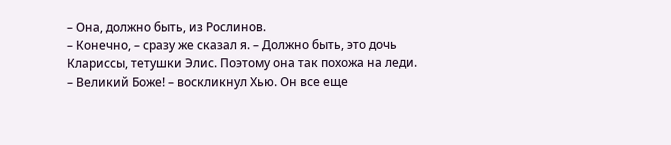– Она, должно быть, из Рослинов.
– Конечно, – сразу же сказал я. – Должно быть, это дочь Клариссы, тетушки Элис. Поэтому она так похожа на леди.
– Великий Боже! – воскликнул Хью. Он все еще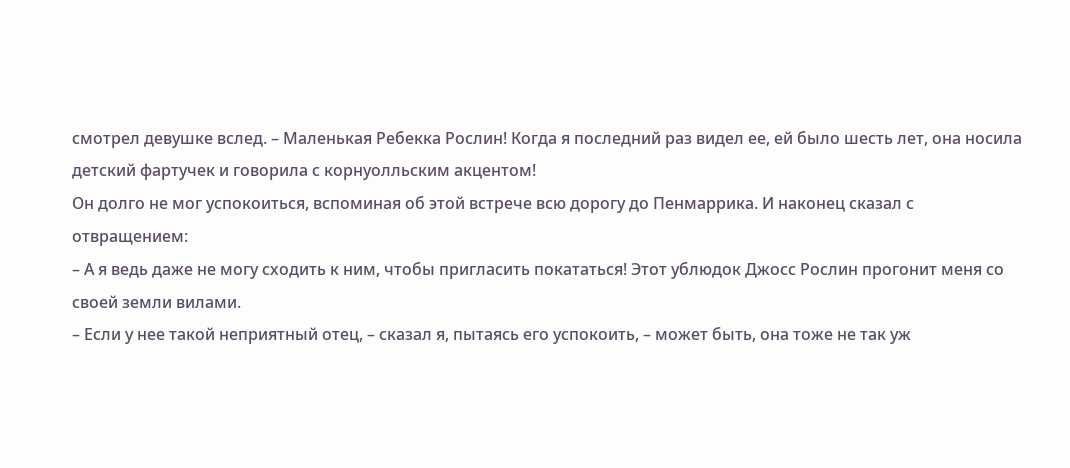смотрел девушке вслед. – Маленькая Ребекка Рослин! Когда я последний раз видел ее, ей было шесть лет, она носила детский фартучек и говорила с корнуолльским акцентом!
Он долго не мог успокоиться, вспоминая об этой встрече всю дорогу до Пенмаррика. И наконец сказал с отвращением:
– А я ведь даже не могу сходить к ним, чтобы пригласить покататься! Этот ублюдок Джосс Рослин прогонит меня со своей земли вилами.
– Если у нее такой неприятный отец, – сказал я, пытаясь его успокоить, – может быть, она тоже не так уж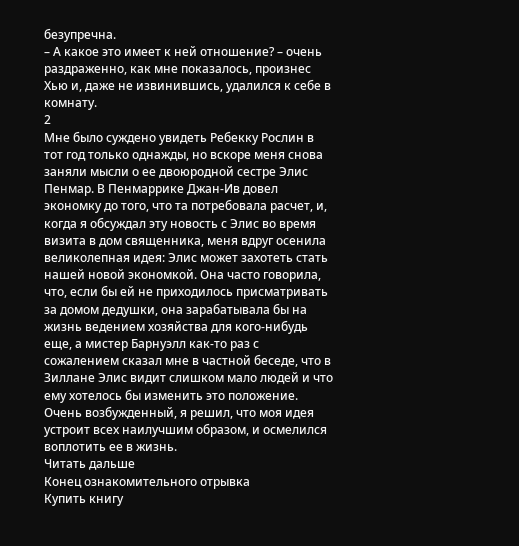безупречна.
– А какое это имеет к ней отношение? – очень раздраженно, как мне показалось, произнес Хью и, даже не извинившись, удалился к себе в комнату.
2
Мне было суждено увидеть Ребекку Рослин в тот год только однажды, но вскоре меня снова заняли мысли о ее двоюродной сестре Элис Пенмар. В Пенмаррике Джан-Ив довел экономку до того, что та потребовала расчет, и, когда я обсуждал эту новость с Элис во время визита в дом священника, меня вдруг осенила великолепная идея: Элис может захотеть стать нашей новой экономкой. Она часто говорила, что, если бы ей не приходилось присматривать за домом дедушки, она зарабатывала бы на жизнь ведением хозяйства для кого-нибудь еще, а мистер Барнуэлл как-то раз с сожалением сказал мне в частной беседе, что в Зиллане Элис видит слишком мало людей и что ему хотелось бы изменить это положение. Очень возбужденный, я решил, что моя идея устроит всех наилучшим образом, и осмелился воплотить ее в жизнь.
Читать дальше
Конец ознакомительного отрывка
Купить книгу